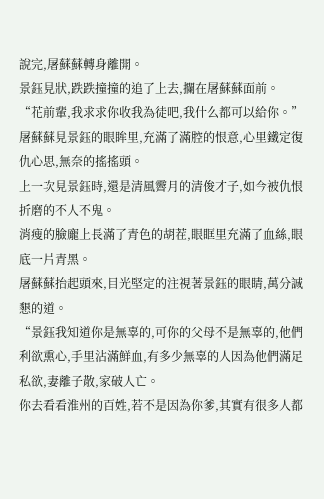說完,屠蘇蘇轉身離開。
景鈺見狀,跌跌撞撞的追了上去,攔在屠蘇蘇面前。
“花前輩,我求求你收我為徒吧,我什么都可以給你。”
屠蘇蘇見景鈺的眼眸里,充滿了滿腔的恨意,心里鐵定復仇心思,無奈的搖搖頭。
上一次見景鈺時,還是清風霽月的清俊才子,如今被仇恨折磨的不人不鬼。
消瘦的臉龐上長滿了青色的胡茬,眼眶里充滿了血絲,眼底一片青黑。
屠蘇蘇抬起頭來,目光堅定的注視著景鈺的眼睛,萬分誠懇的道。
“景鈺我知道你是無辜的,可你的父母不是無辜的,他們利欲熏心,手里沾滿鮮血,有多少無辜的人因為他們滿足私欲,妻離子散,家破人亡。
你去看看淮州的百姓,若不是因為你爹,其實有很多人都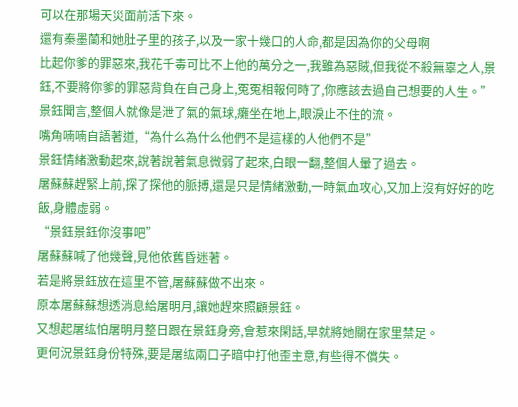可以在那場天災面前活下來。
還有秦墨蘭和她肚子里的孩子,以及一家十幾口的人命,都是因為你的父母啊
比起你爹的罪惡來,我花千毒可比不上他的萬分之一,我雖為惡賊,但我從不殺無辜之人,景鈺,不要將你爹的罪惡背負在自己身上,冤冤相報何時了,你應該去過自己想要的人生。”
景鈺聞言,整個人就像是泄了氣的氣球,癱坐在地上,眼淚止不住的流。
嘴角喃喃自語著道,“為什么為什么他們不是這樣的人他們不是”
景鈺情緒激動起來,說著說著氣息微弱了起來,白眼一翻,整個人暈了過去。
屠蘇蘇趕緊上前,探了探他的脈搏,還是只是情緒激動,一時氣血攻心,又加上沒有好好的吃飯,身體虛弱。
“景鈺景鈺你沒事吧”
屠蘇蘇喊了他幾聲,見他依舊昏迷著。
若是將景鈺放在這里不管,屠蘇蘇做不出來。
原本屠蘇蘇想透消息給屠明月,讓她趕來照顧景鈺。
又想起屠纮怕屠明月整日跟在景鈺身旁,會惹來閑話,早就將她關在家里禁足。
更何況景鈺身份特殊,要是屠纮兩口子暗中打他歪主意,有些得不償失。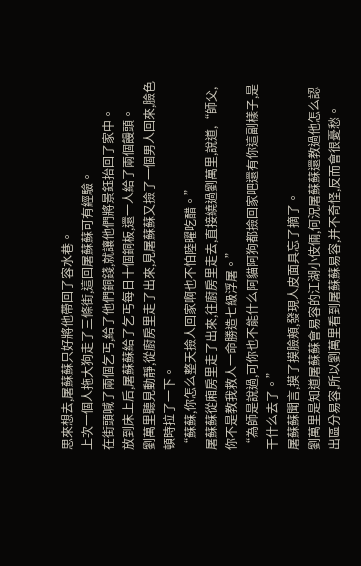思來想去,屠蘇蘇只好將他帶回了容水巷。
上次一個人拖大狗走了三條街,這回屠蘇蘇可有經驗。
在街頭喊了兩個乞丐,給了他們銅錢,就讓他們將景鈺抬回了家中。
放到床上后,屠蘇蘇給了乞丐每日十個銅板,還一人給了兩個饅頭。
劉萬里聽見動靜,從廚房里走了出來,見屠蘇蘇又撿了一個男人回來,臉色頓時拉了一下。
“蘇蘇,你怎么整天撿人回家啊也不怕陸曜吃醋。”
屠蘇蘇從廂房里走了出來,往廚房里走去,直接繞過劉萬里,說道,“師父,你不是教我救人一命勝造七級浮屠。”
“為師是說過,可你也不能什么阿貓阿狗都撿回家吧還有你這副樣子,是干什么去了。”
屠蘇蘇聞言,摸了摸臉頰,發現人皮面具忘了摘了。
劉萬里是知道屠蘇蘇會易容的江湖小伎倆,何況屠蘇蘇還教過他怎么認出區分易容,所以劉萬里看到屠蘇蘇易容,并不奇怪,反而會很憂愁。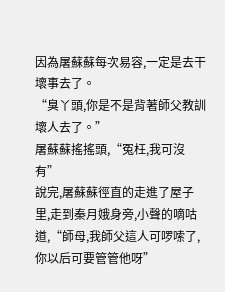因為屠蘇蘇每次易容,一定是去干壞事去了。
“臭丫頭,你是不是背著師父教訓壞人去了。”
屠蘇蘇搖搖頭,“冤枉,我可沒有”
說完,屠蘇蘇徑直的走進了屋子里,走到秦月娥身旁,小聲的嘀咕道,“師母,我師父這人可啰嗦了,你以后可要管管他呀”